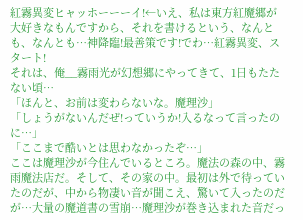紅霧異変ヒャッホーーーイ!←いえ、私は東方紅魔郷が大好きなもんですから、それを書けるという、なんとも、なんとも…神降臨!最善策です!でわ…紅霧異変、スタート!
それは、俺__霧雨光が幻想郷にやってきて、1日もたたない頃…
「ほんと、お前は変わらないな。魔理沙」
「しょうがないんだぜ!っていうか!入るなって言ったのに…」
「ここまで酷いとは思わなかったぞ…」
ここは魔理沙が今住んでいるところ。魔法の森の中、霧雨魔法店だ。そして、その家の中。最初は外で待っていたのだが、中から物凄い音が聞こえ、驚いて入ったのだが…大量の魔道書の雪崩…魔理沙が巻き込まれた音だっ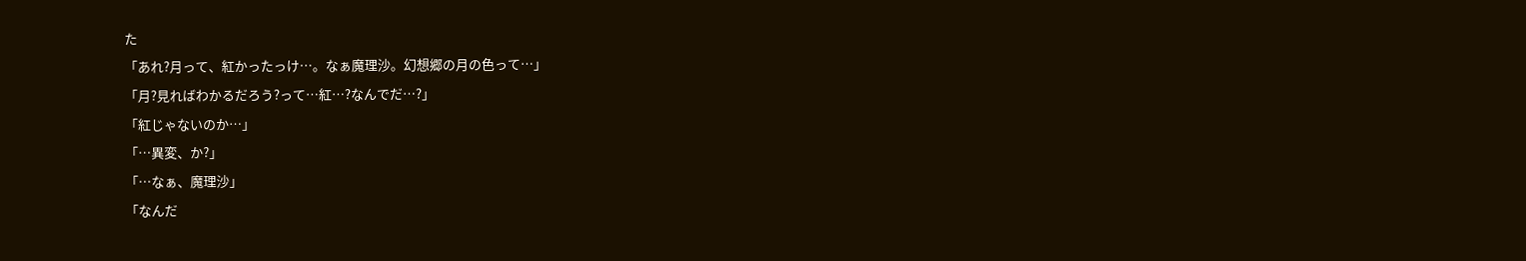た
「あれ?月って、紅かったっけ…。なぁ魔理沙。幻想郷の月の色って…」
「月?見ればわかるだろう?って…紅…?なんでだ…?」
「紅じゃないのか…」
「…異変、か?」
「…なぁ、魔理沙」
「なんだ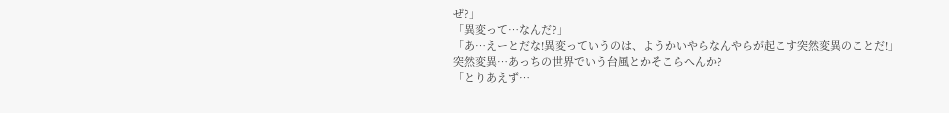ぜ?」
「異変って…なんだ?」
「あ…えーとだな!異変っていうのは、ようかいやらなんやらが起こす突然変異のことだ!」
突然変異…あっちの世界でいう台風とかそこらへんか?
「とりあえず…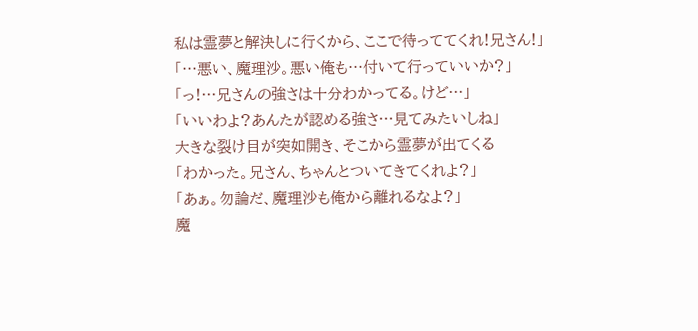私は霊夢と解決しに行くから、ここで待っててくれ!兄さん!」
「…悪い、魔理沙。悪い俺も…付いて行っていいか?」
「っ!…兄さんの強さは十分わかってる。けど…」
「いいわよ?あんたが認める強さ…見てみたいしね」
大きな裂け目が突如開き、そこから霊夢が出てくる
「わかった。兄さん、ちゃんとついてきてくれよ?」
「あぁ。勿論だ、魔理沙も俺から離れるなよ?」
魔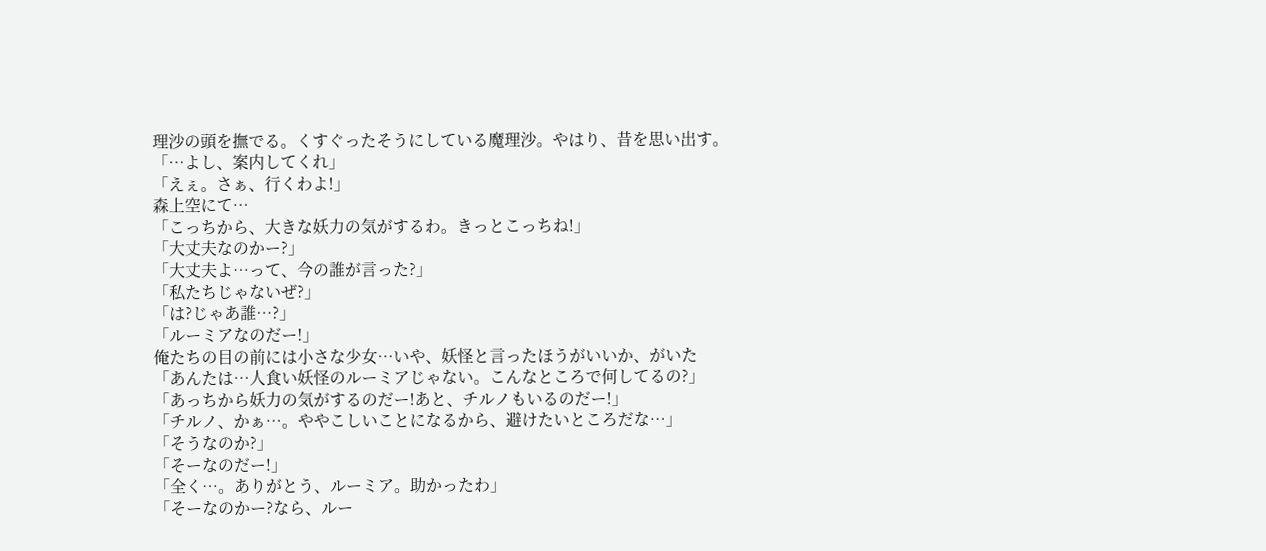理沙の頭を撫でる。くすぐったそうにしている魔理沙。やはり、昔を思い出す。
「…よし、案内してくれ」
「えぇ。さぁ、行くわよ!」
森上空にて…
「こっちから、大きな妖力の気がするわ。きっとこっちね!」
「大丈夫なのかー?」
「大丈夫よ…って、今の誰が言った?」
「私たちじゃないぜ?」
「は?じゃあ誰…?」
「ルーミアなのだー!」
俺たちの目の前には小さな少女…いや、妖怪と言ったほうがいいか、がいた
「あんたは…人食い妖怪のルーミアじゃない。こんなところで何してるの?」
「あっちから妖力の気がするのだー!あと、チルノもいるのだー!」
「チルノ、かぁ…。ややこしいことになるから、避けたいところだな…」
「そうなのか?」
「そーなのだー!」
「全く…。ありがとう、ルーミア。助かったわ」
「そーなのかー?なら、ルー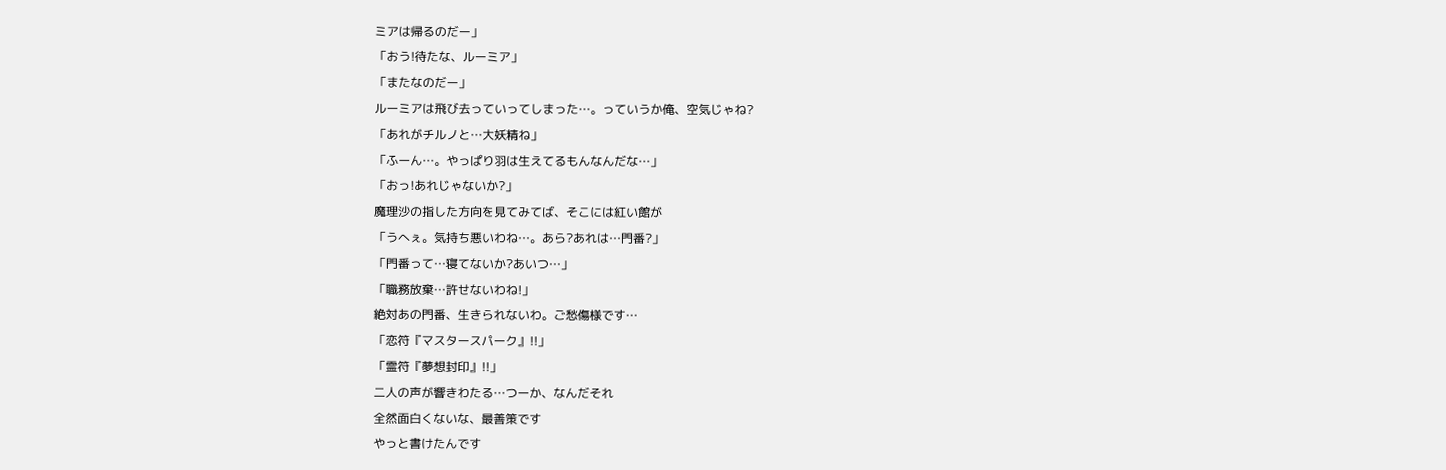ミアは帰るのだー」
「おう!待たな、ルーミア」
「またなのだー」
ルーミアは飛び去っていってしまった…。っていうか俺、空気じゃね?
「あれがチルノと…大妖精ね」
「ふーん…。やっぱり羽は生えてるもんなんだな…」
「おっ!あれじゃないか?」
魔理沙の指した方向を見てみてば、そこには紅い館が
「うへぇ。気持ち悪いわね…。あら?あれは…門番?」
「門番って…寝てないか?あいつ…」
「職務放棄…許せないわね!」
絶対あの門番、生きられないわ。ご愁傷様です…
「恋符『マスタースパーク』!!」
「霊符『夢想封印』!!」
二人の声が響きわたる…つーか、なんだそれ
全然面白くないな、最善策です
やっと書けたんです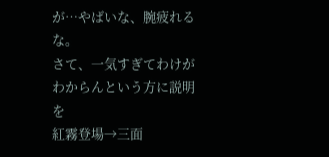が…やばいな、腕疲れるな。
さて、一気すぎてわけがわからんという方に説明を
紅霧登場→三面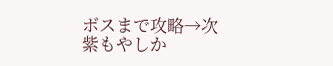ボスまで攻略→次紫もやしか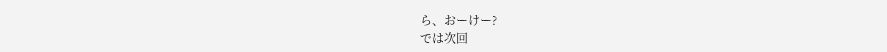ら、おーけー?
では次回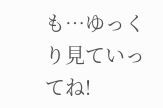も…ゆっくり見ていってね!